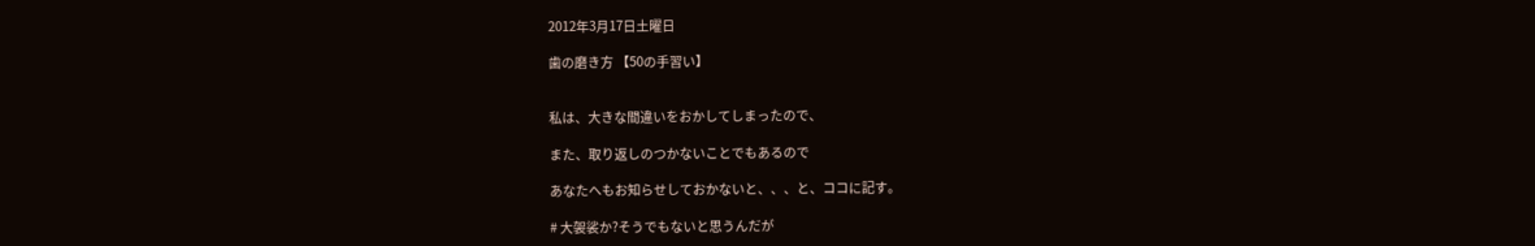2012年3月17日土曜日

歯の磨き方 【50の手習い】


私は、大きな間違いをおかしてしまったので、

また、取り返しのつかないことでもあるので

あなたへもお知らせしておかないと、、、と、ココに記す。

# 大袈裟か?そうでもないと思うんだが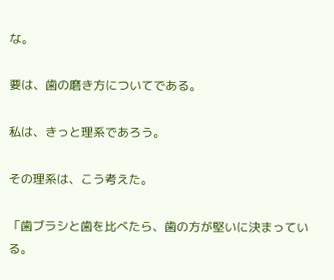な。

要は、歯の磨き方についてである。

私は、きっと理系であろう。

その理系は、こう考えた。

「歯ブラシと歯を比べたら、歯の方が堅いに決まっている。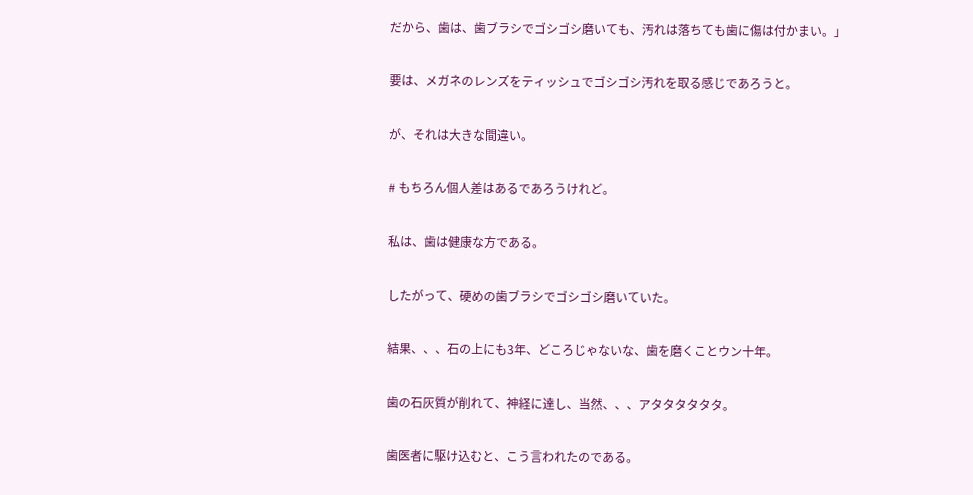だから、歯は、歯ブラシでゴシゴシ磨いても、汚れは落ちても歯に傷は付かまい。」

要は、メガネのレンズをティッシュでゴシゴシ汚れを取る感じであろうと。

が、それは大きな間違い。

# もちろん個人差はあるであろうけれど。

私は、歯は健康な方である。

したがって、硬めの歯ブラシでゴシゴシ磨いていた。

結果、、、石の上にも3年、どころじゃないな、歯を磨くことウン十年。

歯の石灰質が削れて、神経に達し、当然、、、アタタタタタタ。

歯医者に駆け込むと、こう言われたのである。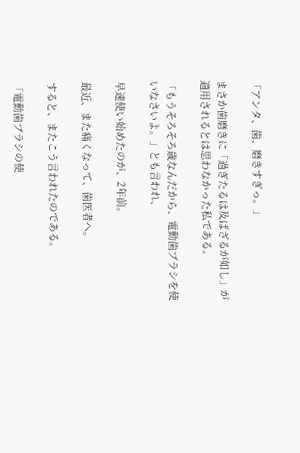「アンタ、歯、磨きすぎっ。」

まさか歯磨きに「過ぎたるは及ばざるが如し」が適用されるとは思わなかった私である。

「もうそろそろ歳なんだから、電動歯ブラシを使いなさいよ。」とも言われ、

早速使い始めたのが、2年前。

最近、また痛くなって、歯医者へ。

すると、またこう言われたのである。

「電動歯ブラシの使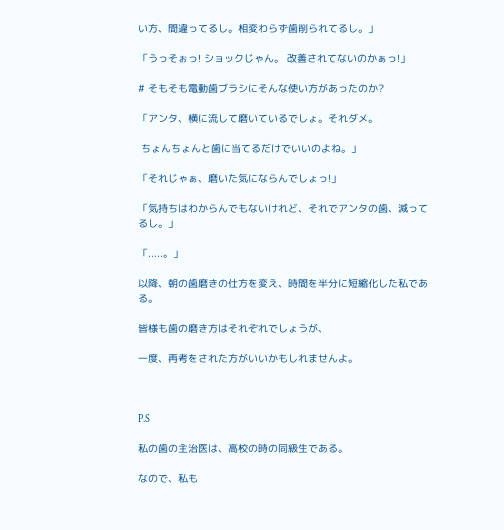い方、間違ってるし。相変わらず歯削られてるし。」

「うっそぉっ! ショックじゃん。 改善されてないのかぁっ!」

# そもそも電動歯ブラシにそんな使い方があったのか?

「アンタ、横に流して磨いているでしょ。それダメ。

 ちょんちょんと歯に当てるだけでいいのよね。」

「それじゃぁ、磨いた気にならんでしょっ!」

「気持ちはわからんでもないけれど、それでアンタの歯、減ってるし。」

「.....。」

以降、朝の歯磨きの仕方を変え、時間を半分に短縮化した私である。

皆様も歯の磨き方はそれぞれでしょうが、

一度、再考をされた方がいいかもしれませんよ。



P.S

私の歯の主治医は、高校の時の同級生である。

なので、私も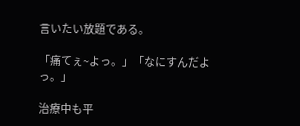言いたい放題である。

「痛てぇ~よっ。」「なにすんだよっ。」

治療中も平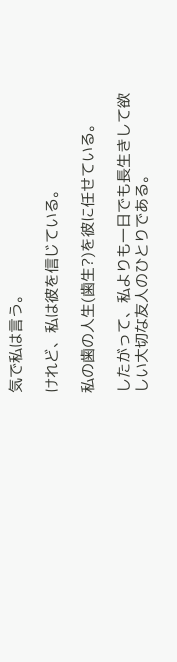気で私は言う。

けれど、私は彼を信じている。

私の歯の人生(歯生?)を彼に任せている。

したがって、私よりも一日でも長生きして欲しい大切な友人のひとりである。